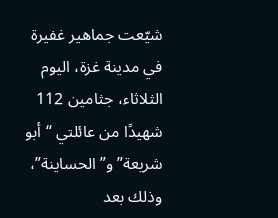شيّعت جماهير غفيرة في مدينة غزة، اليوم الثلاثاء، جثامين 112 شهيدًا من عائلتي “أبو شريعة” و”الحساينة”، وذلك بعد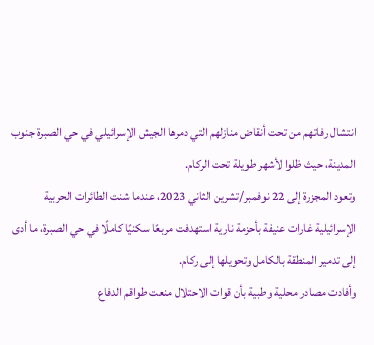انتشال رفاتهم من تحت أنقاض منازلهم التي دمرها الجيش الإسرائيلي في حي الصبرة جنوب المدينة، حيث ظلوا لأشهر طويلة تحت الركام.
وتعود المجزرة إلى 22 نوفمبر/تشرين الثاني 2023، عندما شنت الطائرات الحربية الإسرائيلية غارات عنيفة بأحزمة نارية استهدفت مربعًا سكنيًا كاملًا في حي الصبرة، ما أدى إلى تدمير المنطقة بالكامل وتحويلها إلى ركام.
وأفادت مصادر محلية وطبية بأن قوات الاحتلال منعت طواقم الدفاع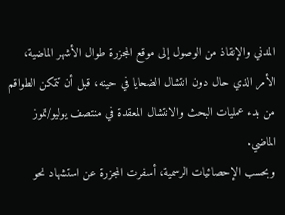المدني والإنقاذ من الوصول إلى موقع المجزرة طوال الأشهر الماضية، الأمر الذي حال دون انتشال الضحايا في حينه، قبل أن تتمكن الطواقم من بدء عمليات البحث والانتشال المعقدة في منتصف يوليو/تموز الماضي.
وبحسب الإحصائيات الرسمية، أسفرت المجزرة عن استشهاد نحو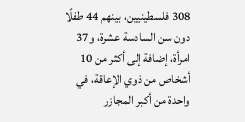308 فلسطينيين، بينهم 44 طفلًا دون سن السادسة عشرة، و37 امرأة، إضافة إلى أكثر من 10 أشخاص من ذوي الإعاقة، في واحدة من أكبر المجازر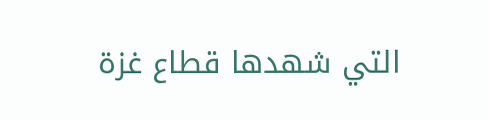التي شهدها قطاع غزة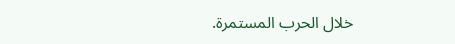خلال الحرب المستمرة.